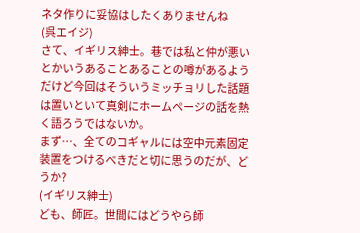ネタ作りに妥協はしたくありませんね
(呉エイジ)
さて、イギリス紳士。巷では私と仲が悪いとかいうあることあることの噂があるようだけど今回はそういうミッチョリした話題は置いといて真剣にホームページの話を熱く語ろうではないか。
まず…、全てのコギャルには空中元素固定装置をつけるべきだと切に思うのだが、どうか?
(イギリス紳士)
ども、師匠。世間にはどうやら師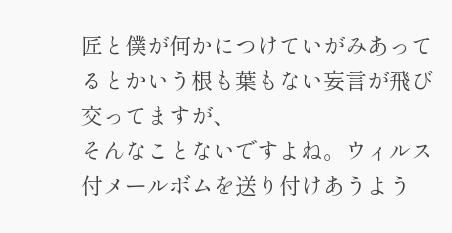匠と僕が何かにつけていがみあってるとかいう根も葉もない妄言が飛び交ってますが、
そんなことないですよね。ウィルス付メールボムを送り付けあうよう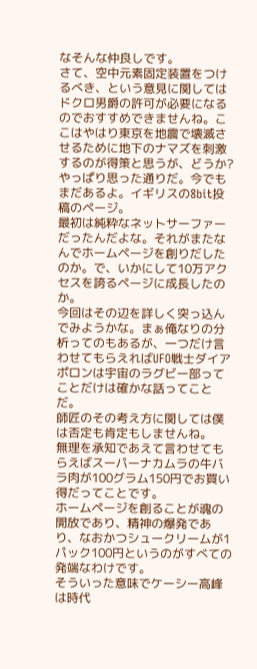なそんな仲良しです。
さて、空中元素固定装置をつけるべき、という意見に関してはドクロ男爵の許可が必要になるのでおすすめできませんね。ここはやはり東京を地震で壊滅させるために地下のナマズを刺激するのが得策と思うが、どうか?
やっぱり思った通りだ。今でもまだあるよ。イギリスの8bit投稿のページ。
最初は純粋なネットサーファーだったんだよな。それがまたなんでホームページを創りだしたのか。で、いかにして10万アクセスを誇るページに成長したのか。
今回はその辺を詳しく突っ込んでみようかな。まぁ俺なりの分析ってのもあるが、一つだけ言わせてもらえればUFO戦士ダイアポロンは宇宙のラグビー部ってことだけは確かな話ってことだ。
師匠のその考え方に関しては僕は否定も肯定もしませんね。
無理を承知であえて言わせてもらえばスーパーナカムラの牛バラ肉が100グラム150円でお買い得だってことです。
ホームページを創ることが魂の開放であり、精神の爆発であり、なおかつシュークリームが1パック100円というのがすべての発端なわけです。
そういった意味でケーシー高峰は時代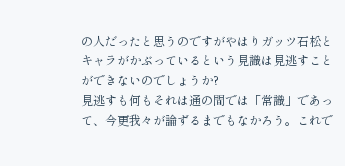の人だったと思うのですがやはりガッツ石松とキャラがかぶっているという見識は見逃すことができないのでしょうか?
見逃すも何もそれは通の間では「常識」であって、今更我々が論ずるまでもなかろう。これで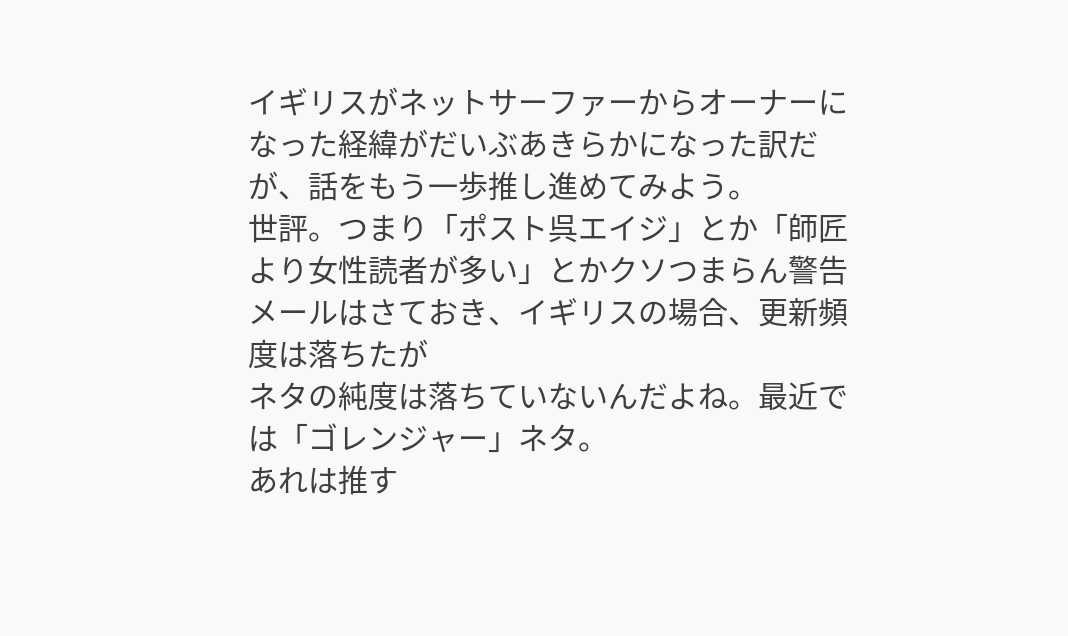イギリスがネットサーファーからオーナーになった経緯がだいぶあきらかになった訳だが、話をもう一歩推し進めてみよう。
世評。つまり「ポスト呉エイジ」とか「師匠より女性読者が多い」とかクソつまらん警告メールはさておき、イギリスの場合、更新頻度は落ちたが
ネタの純度は落ちていないんだよね。最近では「ゴレンジャー」ネタ。
あれは推す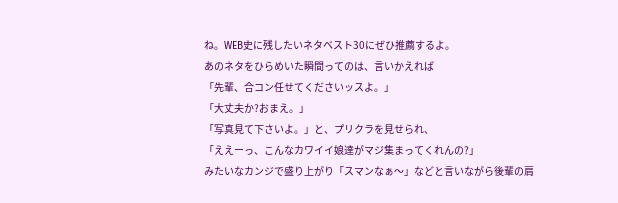ね。WEB史に残したいネタベスト30にぜひ推薦するよ。
あのネタをひらめいた瞬間ってのは、言いかえれば
「先輩、合コン任せてくださいッスよ。」
「大丈夫か?おまえ。」
「写真見て下さいよ。」と、プリクラを見せられ、
「ええーっ、こんなカワイイ娘達がマジ集まってくれんの?」
みたいなカンジで盛り上がり「スマンなぁ〜」などと言いながら後輩の肩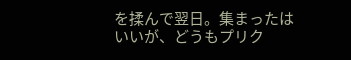を揉んで翌日。集まったはいいが、どうもプリク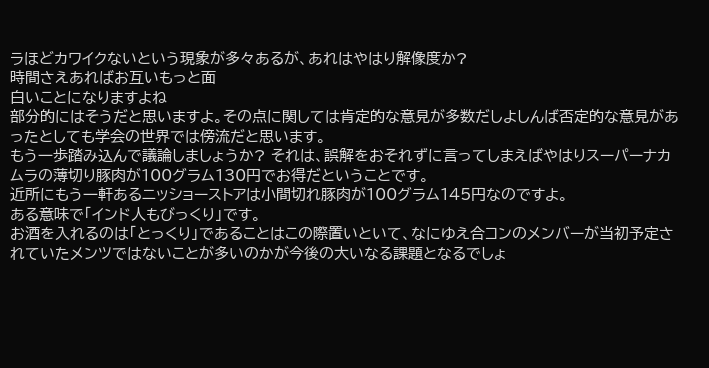ラほどカワイクないという現象が多々あるが、あれはやはり解像度か?
時間さえあればお互いもっと面
白いことになりますよね
部分的にはそうだと思いますよ。その点に関しては肯定的な意見が多数だしよしんば否定的な意見があったとしても学会の世界では傍流だと思います。
もう一歩踏み込んで議論しましょうか? それは、誤解をおそれずに言ってしまえばやはりスーパーナカムラの薄切り豚肉が100グラム130円でお得だということです。
近所にもう一軒あるニッショーストアは小間切れ豚肉が100グラム145円なのですよ。
ある意味で「インド人もびっくり」です。
お酒を入れるのは「とっくり」であることはこの際置いといて、なにゆえ合コンのメンバーが当初予定されていたメンツではないことが多いのかが今後の大いなる課題となるでしょ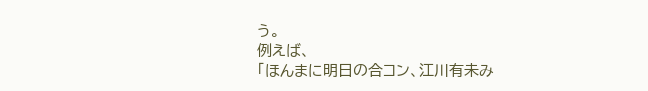う。
例えば、
「ほんまに明日の合コン、江川有未み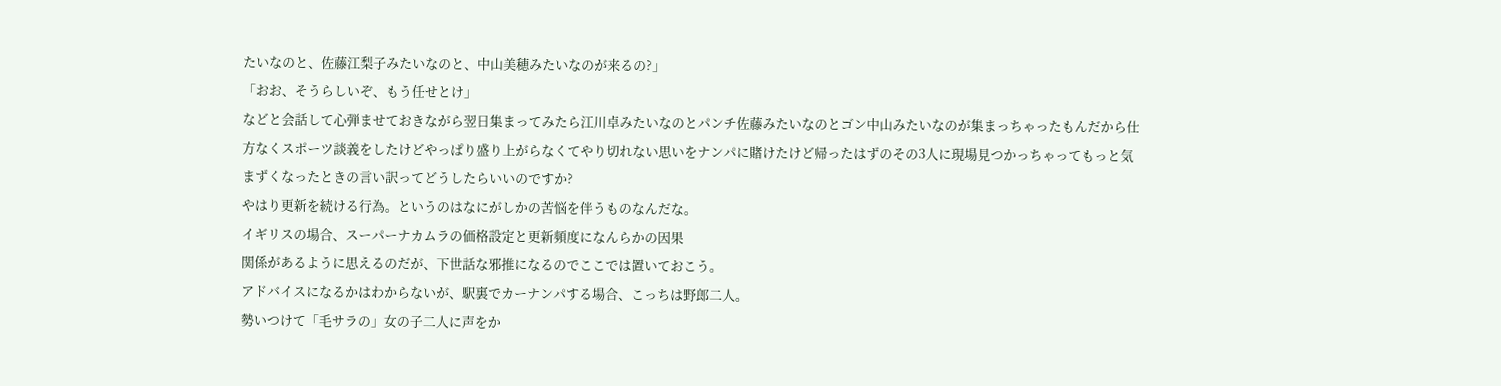たいなのと、佐藤江梨子みたいなのと、中山美穂みたいなのが来るの?」
「おお、そうらしいぞ、もう任せとけ」
などと会話して心弾ませておきながら翌日集まってみたら江川卓みたいなのとパンチ佐藤みたいなのとゴン中山みたいなのが集まっちゃったもんだから仕方なくスポーツ談義をしたけどやっぱり盛り上がらなくてやり切れない思いをナンパに賭けたけど帰ったはずのその3人に現場見つかっちゃってもっと気まずくなったときの言い訳ってどうしたらいいのですか?
やはり更新を続ける行為。というのはなにがしかの苦悩を伴うものなんだな。
イギリスの場合、スーパーナカムラの価格設定と更新頻度になんらかの因果
関係があるように思えるのだが、下世話な邪推になるのでここでは置いておこう。
アドバイスになるかはわからないが、駅裏でカーナンパする場合、こっちは野郎二人。
勢いつけて「毛サラの」女の子二人に声をか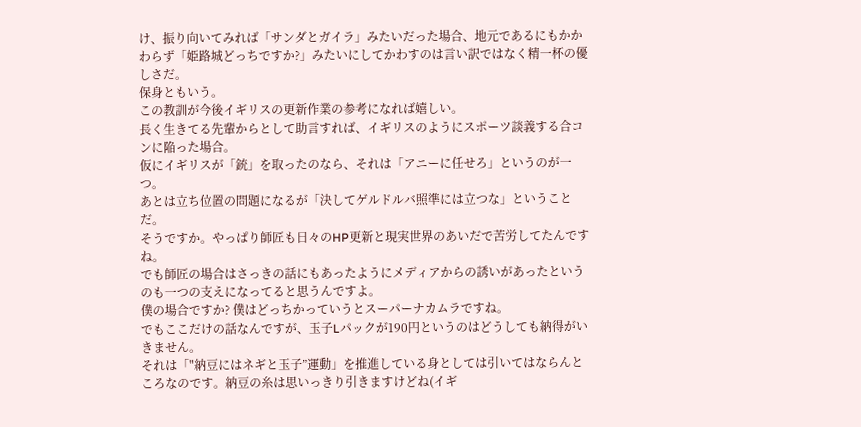け、振り向いてみれば「サンダとガイラ」みたいだった場合、地元であるにもかかわらず「姫路城どっちですか?」みたいにしてかわすのは言い訳ではなく精一杯の優しさだ。
保身ともいう。
この教訓が今後イギリスの更新作業の参考になれば嬉しい。
長く生きてる先輩からとして助言すれば、イギリスのようにスポーツ談義する合コンに陥った場合。
仮にイギリスが「銃」を取ったのなら、それは「アニーに任せろ」というのが一つ。
あとは立ち位置の問題になるが「決してゲルドルバ照準には立つな」ということだ。
そうですか。やっぱり師匠も日々のHP更新と現実世界のあいだで苦労してたんですね。
でも師匠の場合はさっきの話にもあったようにメディアからの誘いがあったというのも一つの支えになってると思うんですよ。
僕の場合ですか? 僕はどっちかっていうとスーパーナカムラですね。
でもここだけの話なんですが、玉子Lパックが190円というのはどうしても納得がいきません。
それは「"納豆にはネギと玉子”運動」を推進している身としては引いてはならんところなのです。納豆の糸は思いっきり引きますけどね(イギ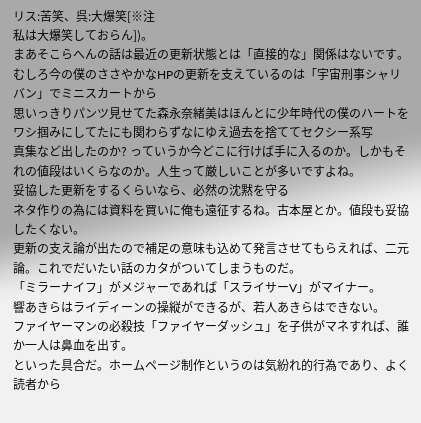リス:苦笑、呉:大爆笑[※注
私は大爆笑しておらん])。
まあそこらへんの話は最近の更新状態とは「直接的な」関係はないです。
むしろ今の僕のささやかなHPの更新を支えているのは「宇宙刑事シャリバン」でミニスカートから
思いっきりパンツ見せてた森永奈緒美はほんとに少年時代の僕のハートをワシ掴みにしてたにも関わらずなにゆえ過去を捨ててセクシー系写
真集など出したのか? っていうか今どこに行けば手に入るのか。しかもそれの値段はいくらなのか。人生って厳しいことが多いですよね。
妥協した更新をするくらいなら、必然の沈黙を守る
ネタ作りの為には資料を買いに俺も遠征するね。古本屋とか。値段も妥協したくない。
更新の支え論が出たので補足の意味も込めて発言させてもらえれば、二元論。これでだいたい話のカタがついてしまうものだ。
「ミラーナイフ」がメジャーであれば「スライサーV」がマイナー。
響あきらはライディーンの操縦ができるが、若人あきらはできない。
ファイヤーマンの必殺技「ファイヤーダッシュ」を子供がマネすれば、誰か一人は鼻血を出す。
といった具合だ。ホームページ制作というのは気紛れ的行為であり、よく読者から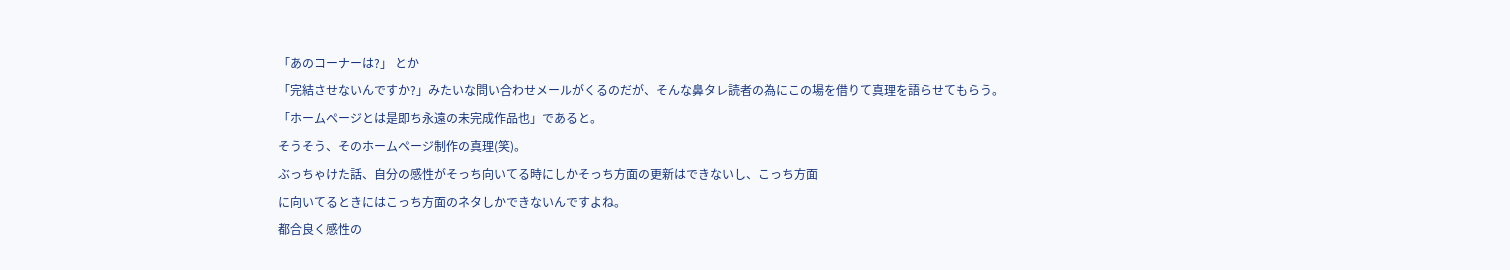「あのコーナーは?」 とか
「完結させないんですか?」みたいな問い合わせメールがくるのだが、そんな鼻タレ読者の為にこの場を借りて真理を語らせてもらう。
「ホームページとは是即ち永遠の未完成作品也」であると。
そうそう、そのホームページ制作の真理(笑)。
ぶっちゃけた話、自分の感性がそっち向いてる時にしかそっち方面の更新はできないし、こっち方面
に向いてるときにはこっち方面のネタしかできないんですよね。
都合良く感性の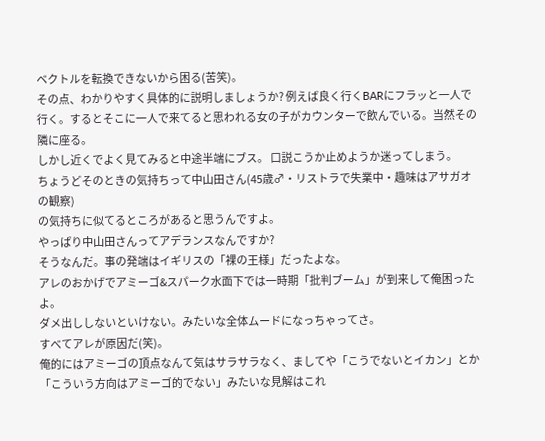ベクトルを転換できないから困る(苦笑)。
その点、わかりやすく具体的に説明しましょうか? 例えば良く行くBARにフラッと一人で行く。するとそこに一人で来てると思われる女の子がカウンターで飲んでいる。当然その隣に座る。
しかし近くでよく見てみると中途半端にブス。 口説こうか止めようか迷ってしまう。
ちょうどそのときの気持ちって中山田さん(45歳♂・リストラで失業中・趣味はアサガオの観察)
の気持ちに似てるところがあると思うんですよ。
やっぱり中山田さんってアデランスなんですか?
そうなんだ。事の発端はイギリスの「裸の王様」だったよな。
アレのおかげでアミーゴ&スパーク水面下では一時期「批判ブーム」が到来して俺困ったよ。
ダメ出ししないといけない。みたいな全体ムードになっちゃってさ。
すべてアレが原因だ(笑)。
俺的にはアミーゴの頂点なんて気はサラサラなく、ましてや「こうでないとイカン」とか「こういう方向はアミーゴ的でない」みたいな見解はこれ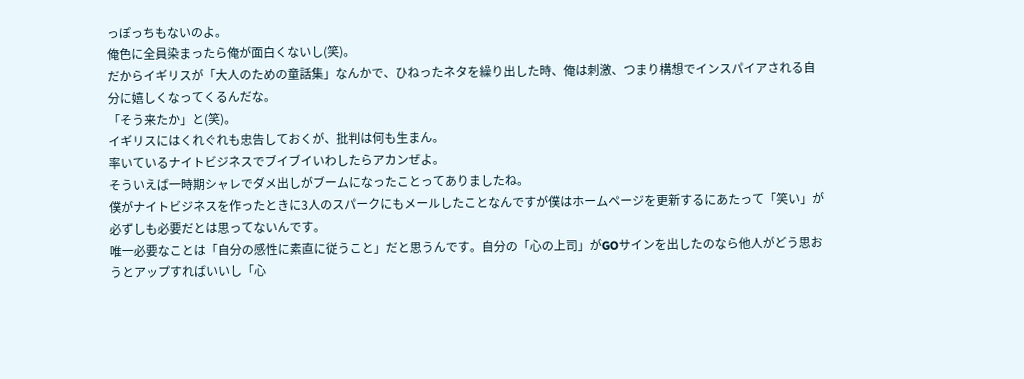っぽっちもないのよ。
俺色に全員染まったら俺が面白くないし(笑)。
だからイギリスが「大人のための童話集」なんかで、ひねったネタを繰り出した時、俺は刺激、つまり構想でインスパイアされる自分に嬉しくなってくるんだな。
「そう来たか」と(笑)。
イギリスにはくれぐれも忠告しておくが、批判は何も生まん。
率いているナイトビジネスでブイブイいわしたらアカンぜよ。
そういえば一時期シャレでダメ出しがブームになったことってありましたね。
僕がナイトビジネスを作ったときに3人のスパークにもメールしたことなんですが僕はホームページを更新するにあたって「笑い」が必ずしも必要だとは思ってないんです。
唯一必要なことは「自分の感性に素直に従うこと」だと思うんです。自分の「心の上司」がGOサインを出したのなら他人がどう思おうとアップすればいいし「心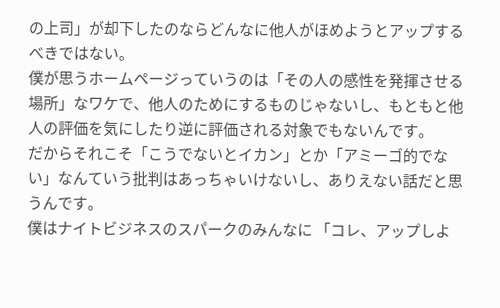の上司」が却下したのならどんなに他人がほめようとアップするべきではない。
僕が思うホームページっていうのは「その人の感性を発揮させる場所」なワケで、他人のためにするものじゃないし、もともと他人の評価を気にしたり逆に評価される対象でもないんです。
だからそれこそ「こうでないとイカン」とか「アミーゴ的でない」なんていう批判はあっちゃいけないし、ありえない話だと思うんです。
僕はナイトビジネスのスパークのみんなに 「コレ、アップしよ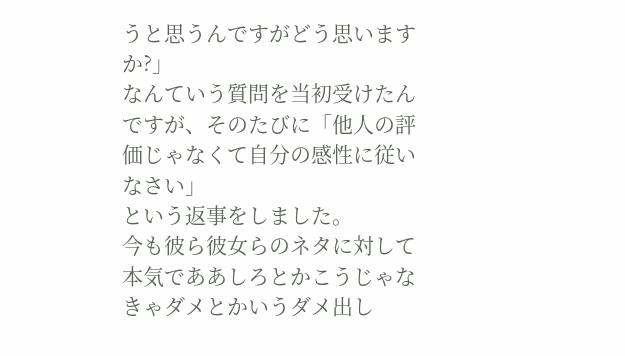うと思うんですがどう思いますか?」
なんていう質問を当初受けたんですが、そのたびに「他人の評価じゃなくて自分の感性に従いなさい」
という返事をしました。
今も彼ら彼女らのネタに対して本気でああしろとかこうじゃなきゃダメとかいうダメ出し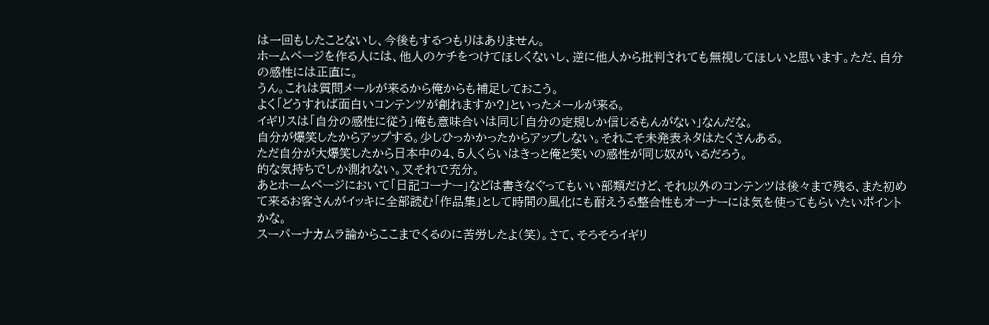は一回もしたことないし、今後もするつもりはありません。
ホームページを作る人には、他人のケチをつけてほしくないし、逆に他人から批判されても無視してほしいと思います。ただ、自分の感性には正直に。
うん。これは質問メールが来るから俺からも補足しておこう。
よく「どうすれば面白いコンテンツが創れますか?」といったメールが来る。
イギリスは「自分の感性に従う」俺も意味合いは同じ「自分の定規しか信じるもんがない」なんだな。
自分が爆笑したからアップする。少しひっかかったからアップしない。それこそ未発表ネタはたくさんある。
ただ自分が大爆笑したから日本中の4、5人くらいはきっと俺と笑いの感性が同じ奴がいるだろう。
的な気持ちでしか測れない。又それで充分。
あとホームページにおいて「日記コーナー」などは書きなぐってもいい部類だけど、それ以外のコンテンツは後々まで残る、また初めて来るお客さんがイッキに全部読む「作品集」として時間の風化にも耐えうる整合性もオーナーには気を使ってもらいたいポイントかな。
スーパーナカムラ論からここまでくるのに苦労したよ(笑)。さて、そろそろイギリ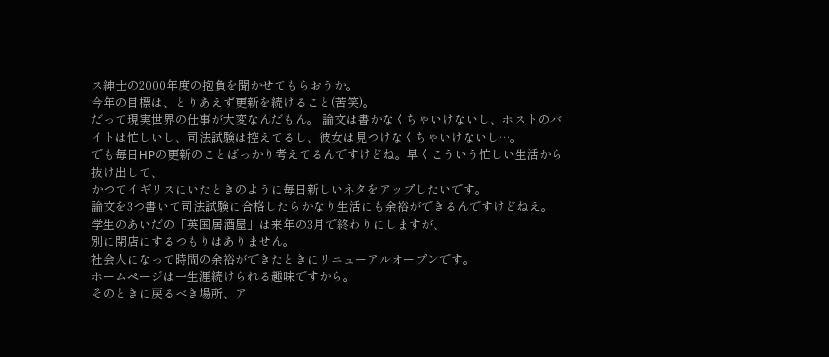ス紳士の2000年度の抱負を聞かせてもらおうか。
今年の目標は、とりあえず更新を続けること(苦笑)。
だって現実世界の仕事が大変なんだもん。 論文は書かなくちゃいけないし、ホストのバイトは忙しいし、司法試験は控えてるし、彼女は見つけなくちゃいけないし…。
でも毎日HPの更新のことばっかり考えてるんですけどね。早くこういう忙しい生活から抜け出して、
かつてイギリスにいたときのように毎日新しいネタをアップしたいです。
論文を3つ書いて司法試験に合格したらかなり生活にも余裕ができるんですけどねえ。学生のあいだの「英国居酒屋」は来年の3月で終わりにしますが、
別に閉店にするつもりはありません。
社会人になって時間の余裕ができたときにリニューアルオープンです。
ホームページは一生涯続けられる趣味ですから。
そのときに戻るべき場所、ア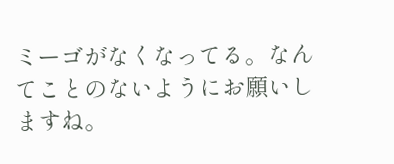ミーゴがなくなってる。なんてことのないようにお願いしますね。